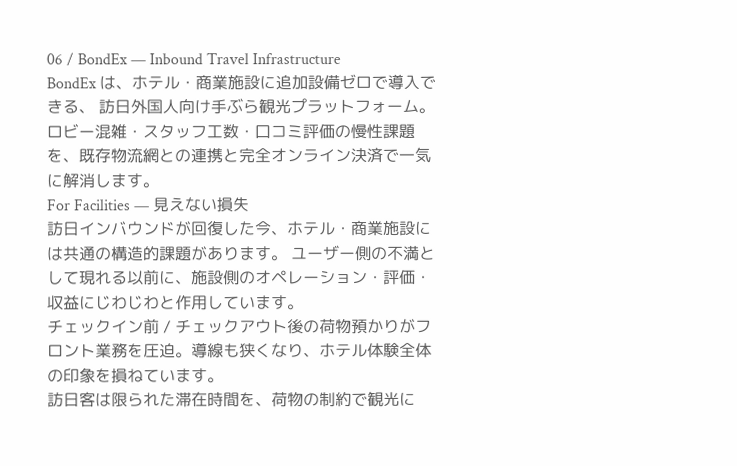06 / BondEx — Inbound Travel Infrastructure
BondEx は、ホテル・商業施設に追加設備ゼロで導入できる、 訪日外国人向け手ぶら観光プラットフォーム。 ロビー混雑・スタッフ工数・口コミ評価の慢性課題を、既存物流網との連携と完全オンライン決済で一気に解消します。
For Facilities — 見えない損失
訪日インバウンドが回復した今、ホテル・商業施設には共通の構造的課題があります。 ユーザー側の不満として現れる以前に、施設側のオペレーション・評価・収益にじわじわと作用しています。
チェックイン前 / チェックアウト後の荷物預かりがフロント業務を圧迫。導線も狭くなり、ホテル体験全体の印象を損ねています。
訪日客は限られた滞在時間を、荷物の制約で観光に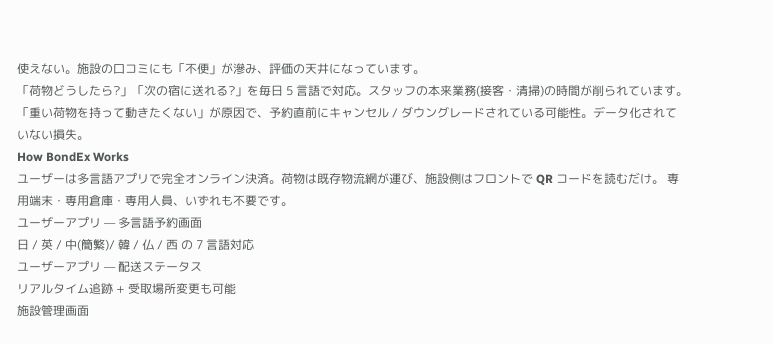使えない。施設の口コミにも「不便」が滲み、評価の天井になっています。
「荷物どうしたら?」「次の宿に送れる?」を毎日 5 言語で対応。スタッフの本来業務(接客・清掃)の時間が削られています。
「重い荷物を持って動きたくない」が原因で、予約直前にキャンセル / ダウングレードされている可能性。データ化されていない損失。
How BondEx Works
ユーザーは多言語アプリで完全オンライン決済。荷物は既存物流網が運び、施設側はフロントで QR コードを読むだけ。 専用端末・専用倉庫・専用人員、いずれも不要です。
ユーザーアプリ — 多言語予約画面
日 / 英 / 中(簡繁)/ 韓 / 仏 / 西 の 7 言語対応
ユーザーアプリ — 配送ステータス
リアルタイム追跡 + 受取場所変更も可能
施設管理画面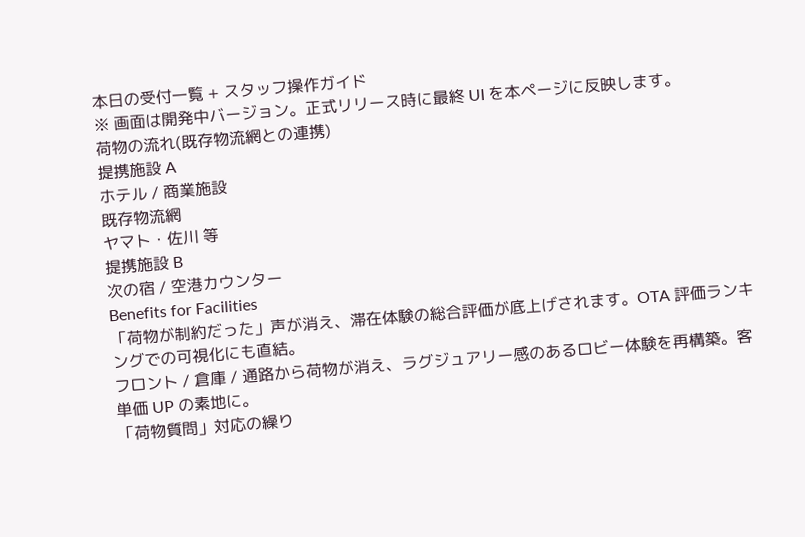本日の受付一覧 + スタッフ操作ガイド
※ 画面は開発中バージョン。正式リリース時に最終 UI を本ページに反映します。
荷物の流れ(既存物流網との連携)
提携施設 A
ホテル / 商業施設
既存物流網
ヤマト・佐川 等
提携施設 B
次の宿 / 空港カウンター
Benefits for Facilities
「荷物が制約だった」声が消え、滞在体験の総合評価が底上げされます。OTA 評価ランキングでの可視化にも直結。
フロント / 倉庫 / 通路から荷物が消え、ラグジュアリー感のあるロビー体験を再構築。客単価 UP の素地に。
「荷物質問」対応の繰り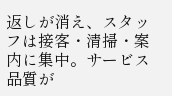返しが消え、スタッフは接客・清掃・案内に集中。サービス品質が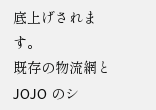底上げされます。
既存の物流網と JOJO のシ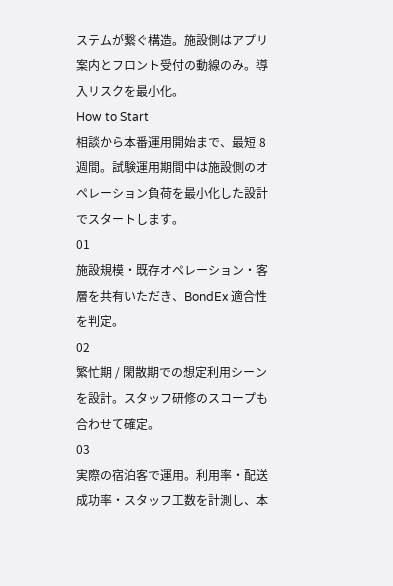ステムが繋ぐ構造。施設側はアプリ案内とフロント受付の動線のみ。導入リスクを最小化。
How to Start
相談から本番運用開始まで、最短 8 週間。試験運用期間中は施設側のオペレーション負荷を最小化した設計でスタートします。
01
施設規模・既存オペレーション・客層を共有いただき、BondEx 適合性を判定。
02
繁忙期 / 閑散期での想定利用シーンを設計。スタッフ研修のスコープも合わせて確定。
03
実際の宿泊客で運用。利用率・配送成功率・スタッフ工数を計測し、本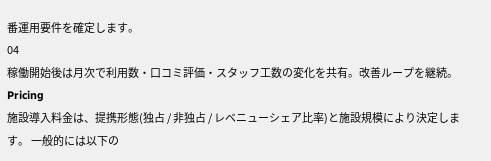番運用要件を確定します。
04
稼働開始後は月次で利用数・口コミ評価・スタッフ工数の変化を共有。改善ループを継続。
Pricing
施設導入料金は、提携形態(独占 / 非独占 / レベニューシェア比率)と施設規模により決定します。 一般的には以下の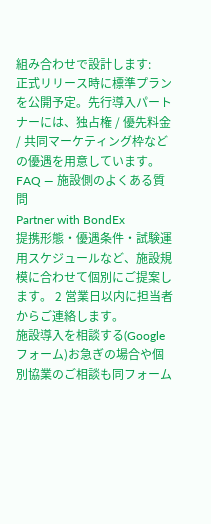組み合わせで設計します:
正式リリース時に標準プランを公開予定。先行導入パートナーには、独占権 / 優先料金 / 共同マーケティング枠などの優遇を用意しています。
FAQ — 施設側のよくある質問
Partner with BondEx
提携形態・優遇条件・試験運用スケジュールなど、施設規模に合わせて個別にご提案します。 2 営業日以内に担当者からご連絡します。
施設導入を相談する(Google フォーム)お急ぎの場合や個別協業のご相談も同フォーム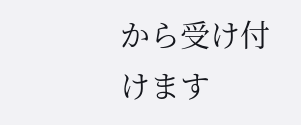から受け付けます